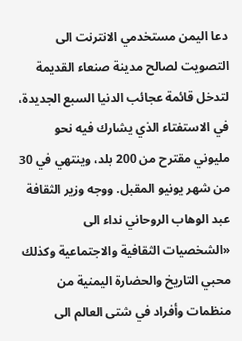دعا اليمن مستخدمي الانترنت الى التصويت لصالح مدينة صنعاء القديمة لتدخل قائمة عجائب الدنيا السبع الجديدة، في الاستفتاء الذي يشارك فيه نحو مليوني مقترح من 200 بلد، وينتهي في 30 من شهر يونيو المقبل. ووجه وزير الثقافة عبد الوهاب الروحاني نداء الى «الشخصيات الثقافية والاجتماعية وكذلك محبي التاريخ والحضارة اليمنية من منظمات وأفراد في شتى العالم الى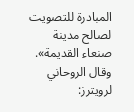المبادرة للتصويت لصالح مدينة صنعاء القديمة». وقال الروحاني لرويترز: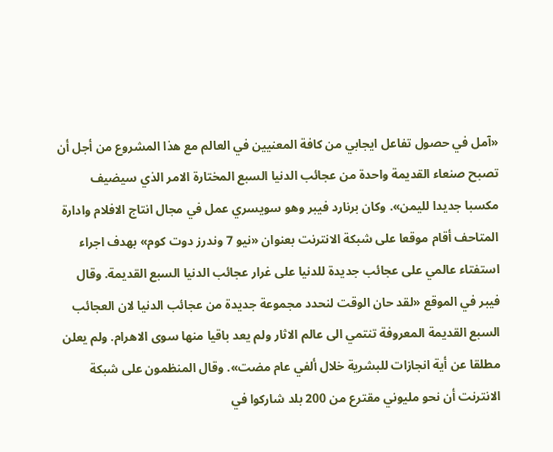«آمل في حصول تفاعل ايجابي من كافة المعنيين في العالم مع هذا المشروع من أجل أن تصبح صنعاء القديمة واحدة من عجائب الدنيا السبع المختارة الامر الذي سيضيف مكسبا جديدا لليمن». وكان برنارد فيبر وهو سويسري عمل في مجال انتاج الافلام وادارة المتاحف أقام موقعا على شبكة الانترنت بعنوان «نيو 7 وندرز دوت كوم» بهدف اجراء استفتاء عالمي على عجائب جديدة للدنيا على غرار عجائب الدنيا السبع القديمة. وقال فيبر في الموقع «لقد حان الوقت لنحدد مجموعة جديدة من عجائب الدنيا لان العجائب السبع القديمة المعروفة تنتمي الى عالم الاثار ولم يعد باقيا منها سوى الاهرام. ولم يعلن مطلقا عن أية انجازات للبشرية خلال ألفي عام مضت». وقال المنظمون على شبكة الانترنت أن نحو مليوني مقترع من 200 بلد شاركوا في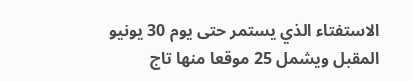الاستفتاء الذي يستمر حتى يوم 30 يونيو المقبل ويشمل 25 موقعا منها تاج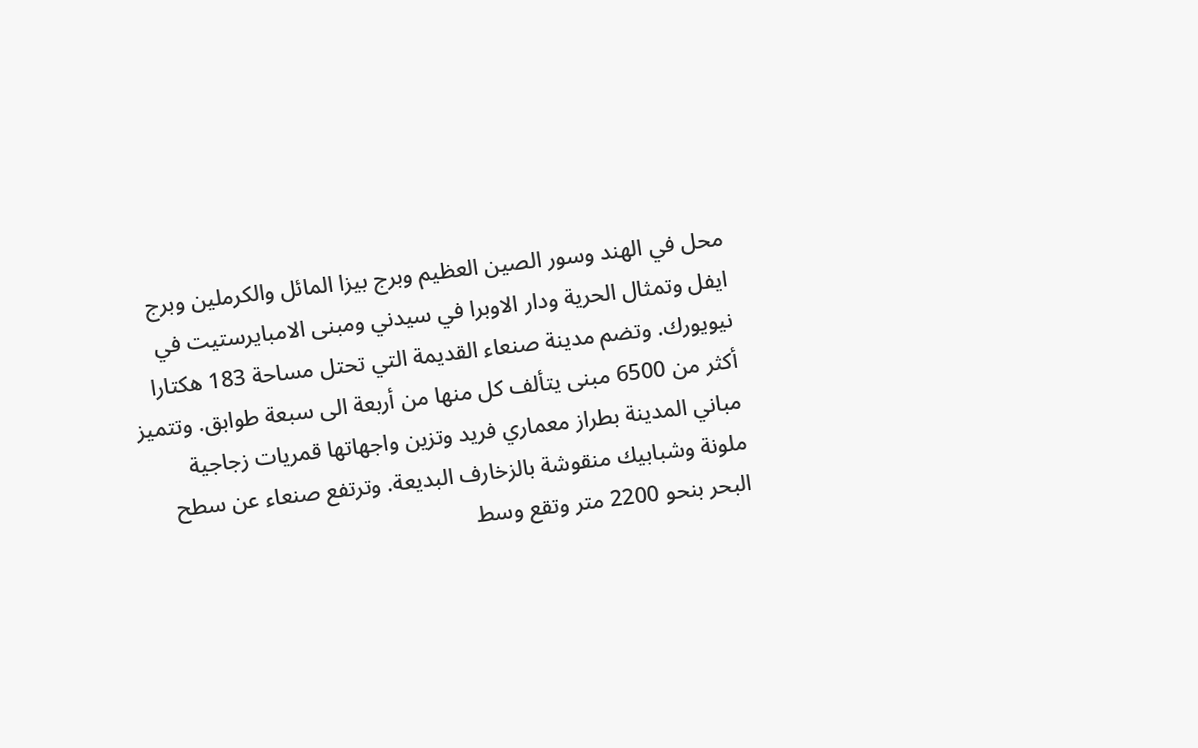محل في الهند وسور الصين العظيم وبرج بيزا المائل والكرملين وبرج ايفل وتمثال الحرية ودار الاوبرا في سيدني ومبنى الامبايرستيت في نيويورك. وتضم مدينة صنعاء القديمة التي تحتل مساحة 183 هكتارا أكثر من 6500 مبنى يتألف كل منها من أربعة الى سبعة طوابق. وتتميز مباني المدينة بطراز معماري فريد وتزين واجهاتها قمريات زجاجية ملونة وشبابيك منقوشة بالزخارف البديعة. وترتفع صنعاء عن سطح البحر بنحو 2200 متر وتقع وسط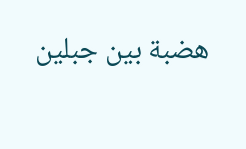هضبة بين جبلين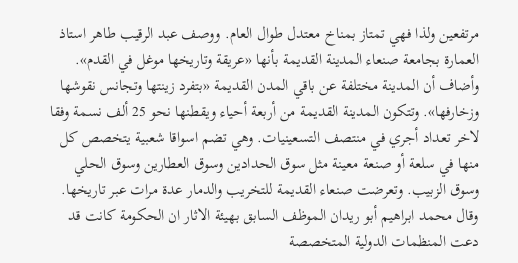مرتفعين ولذا فهي تمتاز بمناخ معتدل طوال العام. ووصف عبد الرقيب طاهر استاذ العمارة بجامعة صنعاء المدينة القديمة بأنها «عريقة وتاريخها موغل في القدم». وأضاف أن المدينة مختلفة عن باقي المدن القديمة «بتفرد زينتها وتجانس نقوشها وزخارفها». وتتكون المدينة القديمة من أربعة أحياء ويقطنها نحو 25 ألف نسمة وفقا لاخر تعداد أجري في منتصف التسعينيات. وهي تضم اسواقا شعبية يتخصص كل منها في سلعة أو صنعة معينة مثل سوق الحدادين وسوق العطارين وسوق الحلي وسوق الزبيب. وتعرضت صنعاء القديمة للتخريب والدمار عدة مرات عبر تاريخها. وقال محمد ابراهيم أبو ريدان الموظف السابق بهيئة الاثار ان الحكومة كانت قد دعت المنظمات الدولية المتخصصة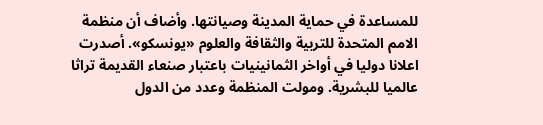للمساعدة في حماية المدينة وصيانتها. وأضاف أن منظمة الامم المتحدة للتربية والثقافة والعلوم «يونسكو». أصدرت اعلانا دوليا في أواخر الثمانينيات باعتبار صنعاء القديمة تراثا عالميا للبشرية. ومولت المنظمة وعدد من الدول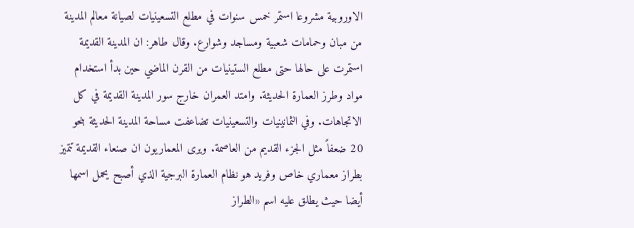الاوروبية مشروعا استمر خمس سنوات في مطلع التسعينيات لصيانة معالم المدينة من مبان وحمامات شعبية ومساجد وشوارع. وقال طاهر: ان المدينة القديمة استمرت على حالها حتى مطلع الستينيات من القرن الماضي حين بدأ استخدام مواد وطرز العمارة الحديثة. وامتد العمران خارج سور المدينة القديمة في كل الاتجاهات. وفي الثمانينيات والتسعينيات تضاعفت مساحة المدينة الحديثة بنحو 20 ضعفاً مثل الجزء القديم من العاصمة. ويرى المعماريون ان صنعاء القديمة تتميز بطراز معماري خاص وفريد هو نظام العمارة البرجية الذي أصبح يحمل اسمها أيضا حيث يطلق عليه اسم «الطراز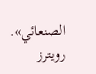الصنعائي». رويترز